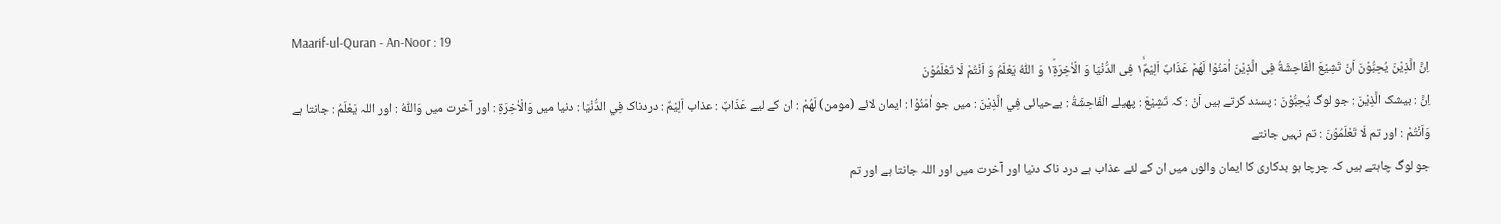Maarif-ul-Quran - An-Noor : 19
اِنَّ الَّذِیْنَ یُحِبُّوْنَ اَنْ تَشِیْعَ الْفَاحِشَةُ فِی الَّذِیْنَ اٰمَنُوْا لَهُمْ عَذَابٌ اَلِیْمٌ١ۙ فِی الدُّنْیَا وَ الْاٰخِرَةِ١ؕ وَ اللّٰهُ یَعْلَمُ وَ اَنْتُمْ لَا تَعْلَمُوْنَ
اِنَّ : بیشک الَّذِيْنَ : جو لوگ يُحِبُّوْنَ : پسند کرتے ہیں اَنْ : کہ تَشِيْعَ : پھیلے الْفَاحِشَةُ : بےحیائی فِي الَّذِيْنَ : میں جو اٰمَنُوْا : ایمان لائے (مومن) لَهُمْ : ان کے لیے عَذَابٌ : عذاب اَلِيْمٌ : دردناک فِي الدُّنْيَا : دنیا میں وَالْاٰخِرَةِ : اور آخرت میں وَاللّٰهُ : اور اللہ يَعْلَمُ : جانتا ہے وَاَنْتُمْ : اور تم لَا تَعْلَمُوْنَ : تم نہیں جانتے
جو لوگ چاہتے ہیں کہ چرچا ہو بدکاری کا ایمان والوں میں ان کے لئے عذاب ہے درد ناک دنیا اور آخرت میں اور اللہ جانتا ہے اور تم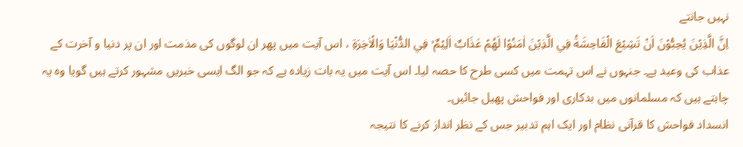نہیں جانتے
اِنَّ الَّذِيْنَ يُحِبُّوْنَ اَنْ تَشِيْعَ الْفَاحِشَةُ فِي الَّذِيْنَ اٰمَنُوْا لَهُمْ عَذَابٌ اَلِيْمٌ ۙ فِي الدُّنْيَا وَالْاٰخِرَةِ ، اس آیت میں پھر ان لوگوں کی مذمت اور ان پر دنیا و آخرت کے عذاب کی وعید ہے۔ جنہوں نے اس تہمت میں کسی طرح کا حصہ لیا۔ اس آیت میں یہ بات زیادہ ہے کہ جو الگ ایسی خبریں مشہور کرتے ہیں گویا وہ یہ چاہتے ہیں کہ مسلمانوں میں بدکاری اور فواحش پھیل جائیں۔
انسداد فواحش کا قرآنی نظام اور ایک اہم تدبیر جس کے نظر انداز کرنے کا نتیجہ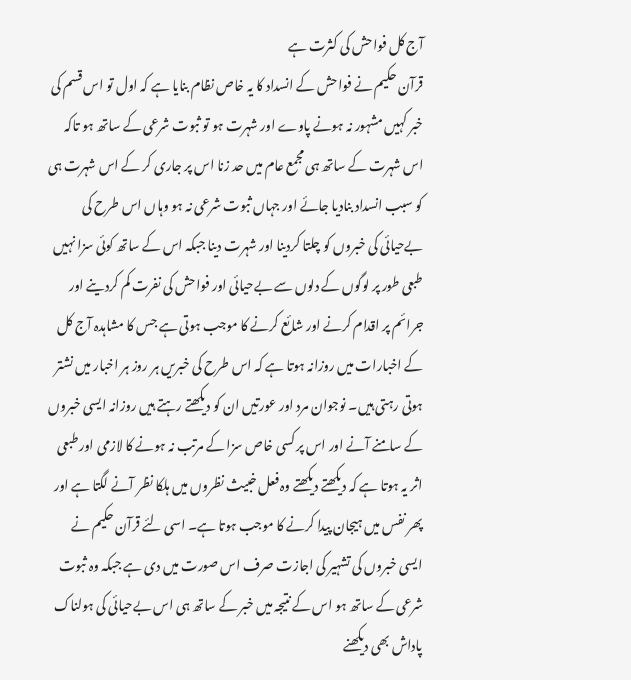آج کل فواحش کی کثرت ہے
قرآن حکیم نے فواحش کے انسداد کا یہ خاص نظام بنایا ہے کہ اول تو اس قسم کی خبر کہیں مشہور نہ ہونے پاوے اور شہرت ہو تو ثبوت شرعی کے ساتھ ہو تاکہ اس شہرت کے ساتھ ہی مجمع عام میں حد زنا اس پر جاری کر کے اس شہرت ہی کو سبب انسداد بنادیا جائے اور جہاں ثبوت شرعی نہ ہو وہاں اس طرح کی بےحیائی کی خبروں کو چلتا کردینا اور شہرت دینا جبکہ اس کے ساتھ کوئی سزا نہیں طبعی طور پر لوگوں کے دلوں سے بےحیائی اور فواحش کی نفرت کم کردینے اور جرائم پر اقدام کرنے اور شائع کرنے کا موجب ہوتی ہے جس کا مشاہدہ آج کل کے اخبارات میں روزانہ ہوتا ہے کہ اس طرح کی خبریں ہر روز ہر اخبار میں نشتر ہوتی رہتی ہیں۔ نوجوان مرد اور عورتیں ان کو دیکھتے رہتے ہیں روزانہ ایسی خبروں کے سامنے آنے اور اس پر کسی خاص سزا کے مرتب نہ ہونے کا لازمی اور طبعی اثر یہ ہوتا ہے کہ دیکھتے دیکھتے وہ فعل خبیث نظروں میں ہلکا نظر آنے لگتا ہے اور پھر نفس میں ہیجان پیدا کرنے کا موجب ہوتا ہے۔ اسی لئے قرآن حکیم نے ایسی خبروں کی تشہیر کی اجازت صرف اس صورت میں دی ہے جبکہ وہ ثبوت شرعی کے ساتھ ہو اس کے نتیجہ میں خبر کے ساتھ ہی اس بےحیائی کی ہولناک پاداش بھی دیکھنے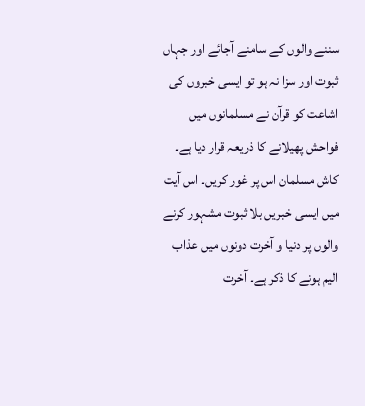سننے والوں کے سامنے آجائے اور جہاں ثبوت اور سزا نہ ہو تو ایسی خبروں کی اشاعت کو قرآن نے مسلمانوں میں فواحش پھیلانے کا ذریعہ قرار دیا ہے۔ کاش مسلمان اس پر غور کریں۔ اس آیت میں ایسی خبریں بلا ثبوت مشہور کرنے والوں پر دنیا و آخرت دونوں میں عذاب الیم ہونے کا ذکر ہے۔ آخرت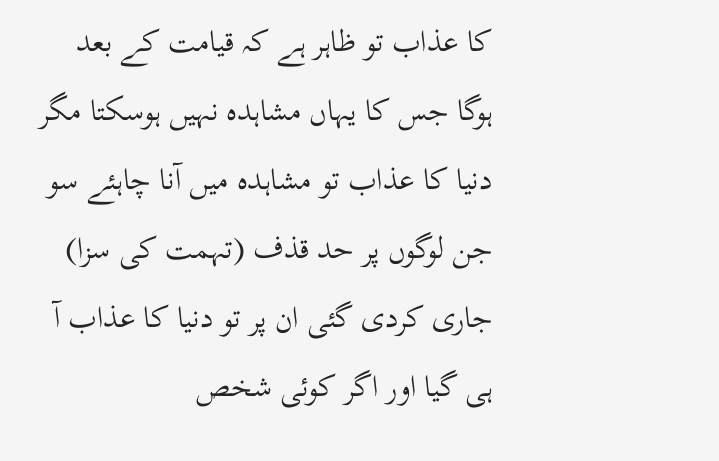کا عذاب تو ظاہر ہے کہ قیامت کے بعد ہوگا جس کا یہاں مشاہدہ نہیں ہوسکتا مگر دنیا کا عذاب تو مشاہدہ میں آنا چاہئے سو جن لوگوں پر حد قذف (تہمت کی سزا) جاری کردی گئی ان پر تو دنیا کا عذاب آ ہی گیا اور اگر کوئی شخص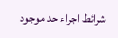شرائط اجراء حد موجود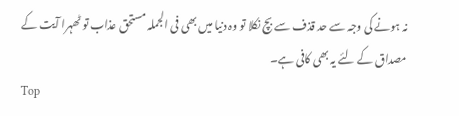نہ ہونے کی وجہ سے حد قذف سے بچ نکلا تو وہ دنیا میں بھی فی الجملہ مستحق عذاب تو ٹھہرا آیت کے مصداق کے لئے یہ بھی کافی ہے۔
Top